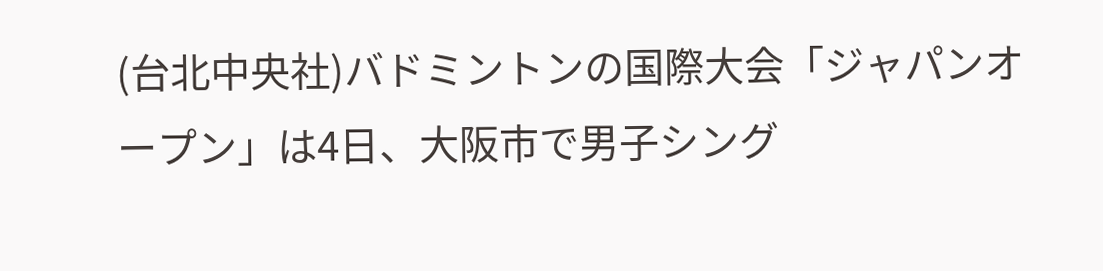(台北中央社)バドミントンの国際大会「ジャパンオープン」は4日、大阪市で男子シング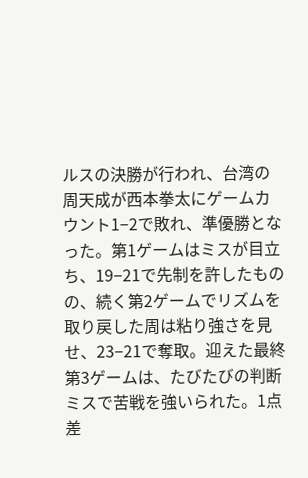ルスの決勝が行われ、台湾の周天成が西本拳太にゲームカウント1−2で敗れ、準優勝となった。第1ゲームはミスが目立ち、19−21で先制を許したものの、続く第2ゲームでリズムを取り戻した周は粘り強さを見せ、23−21で奪取。迎えた最終第3ゲームは、たびたびの判断ミスで苦戦を強いられた。1点差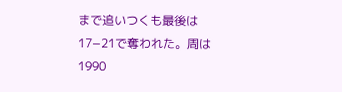まで追いつくも最後は17−21で奪われた。周は1990